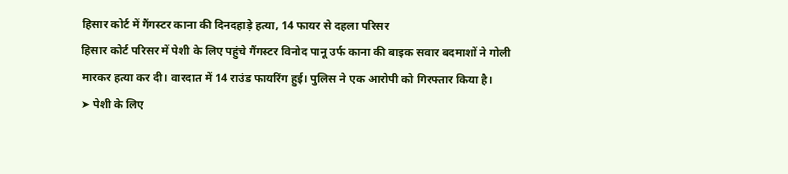हिसार कोर्ट में गैंगस्टर काना की दिनदहाड़े हत्या, 14 फायर से दहला परिसर
हिसार कोर्ट परिसर में पेशी के लिए पहुंचे गैंगस्टर विनोद पानू उर्फ काना की बाइक सवार बदमाशों ने गोली मारकर हत्या कर दी। वारदात में 14 राउंड फायरिंग हुई। पुलिस ने एक आरोपी को गिरफ्तार किया है।
➤ पेशी के लिए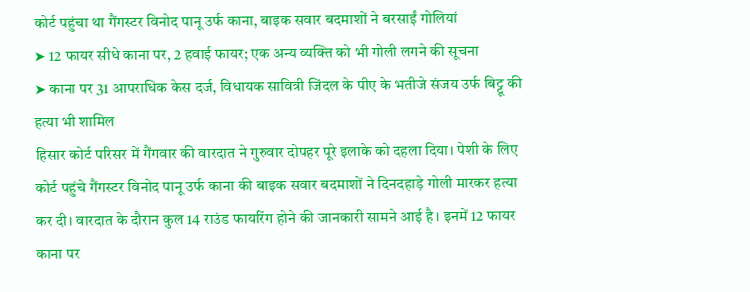कोर्ट पहुंचा था गैंगस्टर विनोद पानू उर्फ काना, बाइक सवार बदमाशों ने बरसाईं गोलियां
➤ 12 फायर सीधे काना पर, 2 हवाई फायर; एक अन्य व्यक्ति को भी गोली लगने की सूचना
➤ काना पर 31 आपराधिक केस दर्ज, विधायक सावित्री जिंदल के पीए के भतीजे संजय उर्फ बिट्टू की हत्या भी शामिल
हिसार कोर्ट परिसर में गैंगवार की वारदात ने गुरुवार दोपहर पूरे इलाके को दहला दिया। पेशी के लिए कोर्ट पहुंचे गैंगस्टर विनोद पानू उर्फ काना की बाइक सवार बदमाशों ने दिनदहाड़े गोली मारकर हत्या कर दी। वारदात के दौरान कुल 14 राउंड फायरिंग होने की जानकारी सामने आई है। इनमें 12 फायर काना पर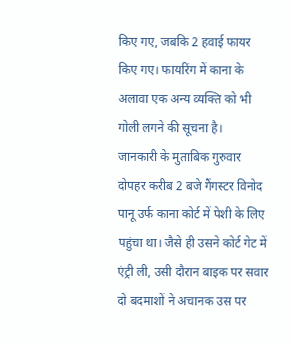किए गए, जबकि 2 हवाई फायर किए गए। फायरिंग में काना के अलावा एक अन्य व्यक्ति को भी गोली लगने की सूचना है।
जानकारी के मुताबिक गुरुवार दोपहर करीब 2 बजे गैंगस्टर विनोद पानू उर्फ काना कोर्ट में पेशी के लिए पहुंचा था। जैसे ही उसने कोर्ट गेट में एंट्री ली, उसी दौरान बाइक पर सवार दो बदमाशों ने अचानक उस पर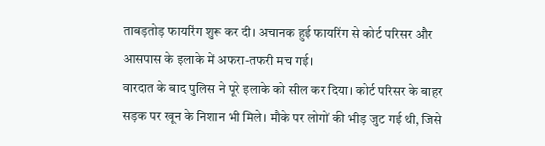ताबड़तोड़ फायरिंग शुरू कर दी। अचानक हुई फायरिंग से कोर्ट परिसर और आसपास के इलाके में अफरा-तफरी मच गई।
वारदात के बाद पुलिस ने पूरे इलाके को सील कर दिया। कोर्ट परिसर के बाहर सड़क पर खून के निशान भी मिले। मौके पर लोगों की भीड़ जुट गई थी, जिसे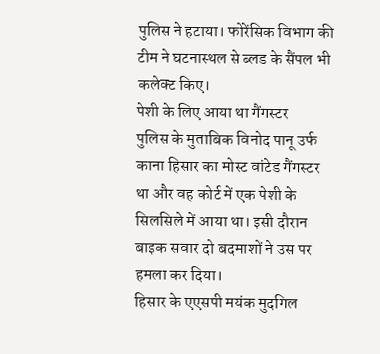पुलिस ने हटाया। फोरेंसिक विभाग की टीम ने घटनास्थल से ब्लड के सैंपल भी कलेक्ट किए।
पेशी के लिए आया था गैंगस्टर
पुलिस के मुताबिक विनोद पानू उर्फ काना हिसार का मोस्ट वांटेड गैंगस्टर था और वह कोर्ट में एक पेशी के सिलसिले में आया था। इसी दौरान बाइक सवार दो बदमाशों ने उस पर हमला कर दिया।
हिसार के एएसपी मयंक मुदगिल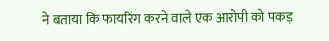ने बताया कि फायरिंग करने वाले एक आरोपी को पकड़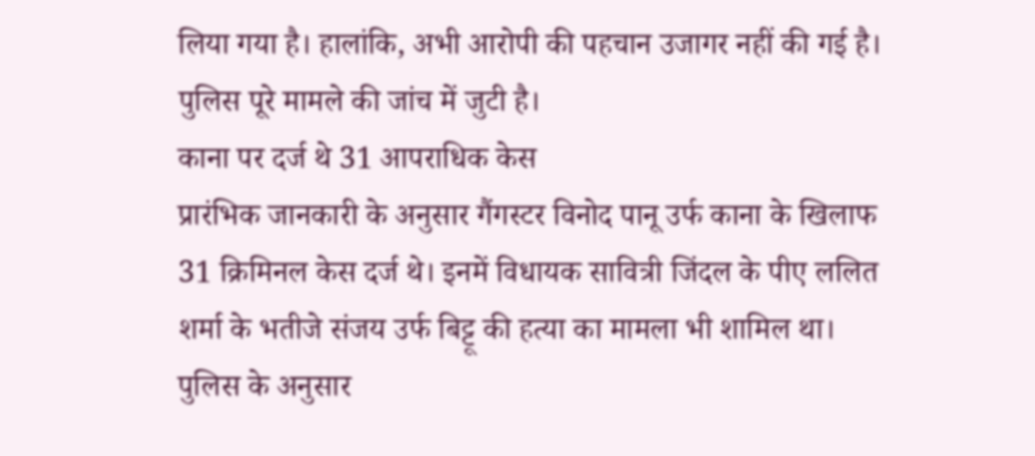लिया गया है। हालांकि, अभी आरोपी की पहचान उजागर नहीं की गई है। पुलिस पूरे मामले की जांच में जुटी है।
काना पर दर्ज थे 31 आपराधिक केस
प्रारंभिक जानकारी के अनुसार गैंगस्टर विनोद पानू उर्फ काना के खिलाफ 31 क्रिमिनल केस दर्ज थे। इनमें विधायक सावित्री जिंदल के पीए ललित शर्मा के भतीजे संजय उर्फ बिट्टू की हत्या का मामला भी शामिल था।
पुलिस के अनुसार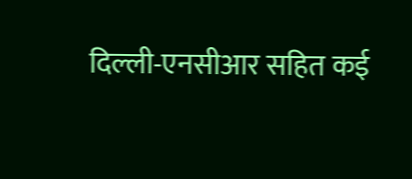दिल्ली-एनसीआर सहित कई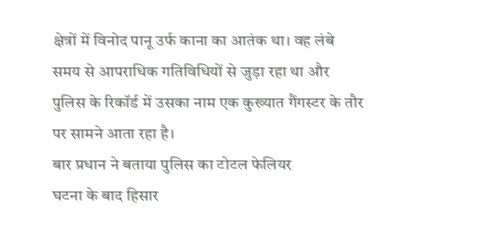क्षेत्रों में विनोद पानू उर्फ काना का आतंक था। वह लंबे समय से आपराधिक गतिविधियों से जुड़ा रहा था और पुलिस के रिकॉर्ड में उसका नाम एक कुख्यात गैंगस्टर के तौर पर सामने आता रहा है।
बार प्रधान ने बताया पुलिस का टोटल फेलियर
घटना के बाद हिसार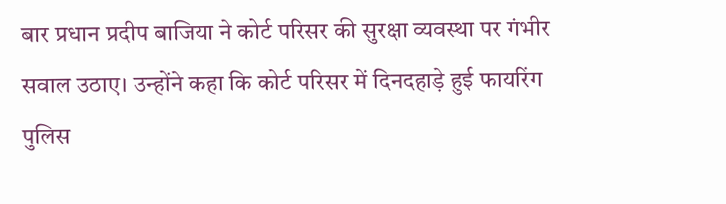बार प्रधान प्रदीप बाजिया ने कोर्ट परिसर की सुरक्षा व्यवस्था पर गंभीर सवाल उठाए। उन्होंने कहा कि कोर्ट परिसर में दिनदहाड़े हुई फायरिंग पुलिस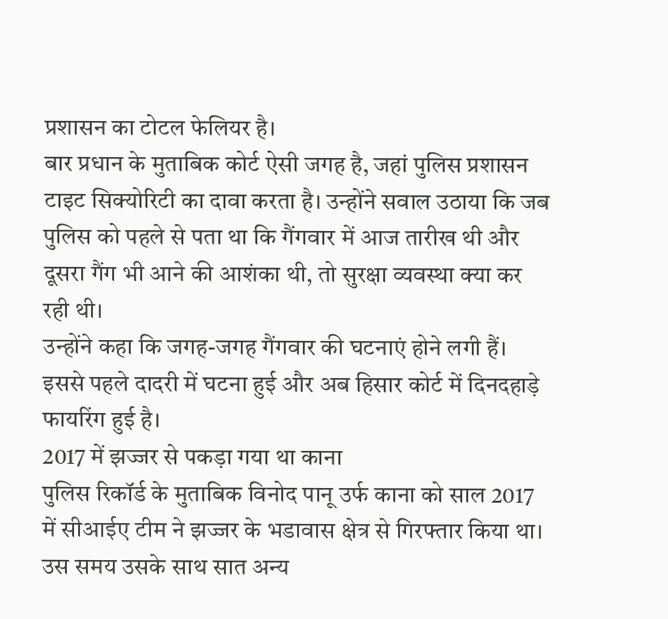प्रशासन का टोटल फेलियर है।
बार प्रधान के मुताबिक कोर्ट ऐसी जगह है, जहां पुलिस प्रशासन टाइट सिक्योरिटी का दावा करता है। उन्होंने सवाल उठाया कि जब पुलिस को पहले से पता था कि गैंगवार में आज तारीख थी और दूसरा गैंग भी आने की आशंका थी, तो सुरक्षा व्यवस्था क्या कर रही थी।
उन्होंने कहा कि जगह-जगह गैंगवार की घटनाएं होने लगी हैं। इससे पहले दादरी में घटना हुई और अब हिसार कोर्ट में दिनदहाड़े फायरिंग हुई है।
2017 में झज्जर से पकड़ा गया था काना
पुलिस रिकॉर्ड के मुताबिक विनोद पानू उर्फ काना को साल 2017 में सीआईए टीम ने झज्जर के भडावास क्षेत्र से गिरफ्तार किया था। उस समय उसके साथ सात अन्य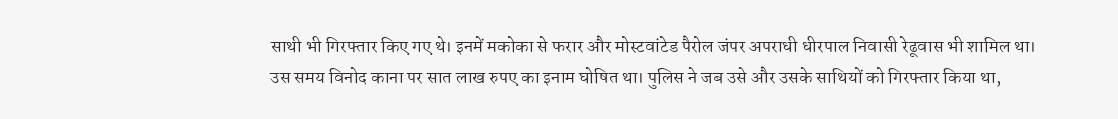साथी भी गिरफ्तार किए गए थे। इनमें मकोका से फरार और मोस्टवांटेड पैरोल जंपर अपराधी धीरपाल निवासी रेढूवास भी शामिल था।
उस समय विनोद काना पर सात लाख रुपए का इनाम घोषित था। पुलिस ने जब उसे और उसके साथियों को गिरफ्तार किया था,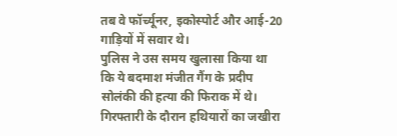तब वे फॉर्च्यूनर, इकोस्पोर्ट और आई-20 गाड़ियों में सवार थे।
पुलिस ने उस समय खुलासा किया था कि ये बदमाश मंजीत गैंग के प्रदीप सोलंकी की हत्या की फिराक में थे।
गिरफ्तारी के दौरान हथियारों का जखीरा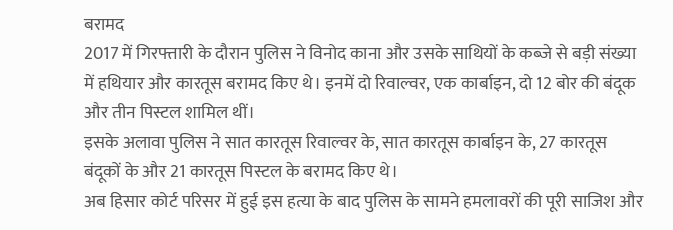बरामद
2017 में गिरफ्तारी के दौरान पुलिस ने विनोद काना और उसके साथियों के कब्जे से बड़ी संख्या में हथियार और कारतूस बरामद किए थे। इनमें दो रिवाल्वर, एक कार्बाइन, दो 12 बोर की बंदूक और तीन पिस्टल शामिल थीं।
इसके अलावा पुलिस ने सात कारतूस रिवाल्वर के, सात कारतूस कार्बाइन के, 27 कारतूस बंदूकों के और 21 कारतूस पिस्टल के बरामद किए थे।
अब हिसार कोर्ट परिसर में हुई इस हत्या के बाद पुलिस के सामने हमलावरों की पूरी साजिश और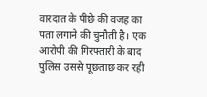वारदात के पीछे की वजह का पता लगाने की चुनौती है। एक आरोपी की गिरफ्तारी के बाद पुलिस उससे पूछताछ कर रही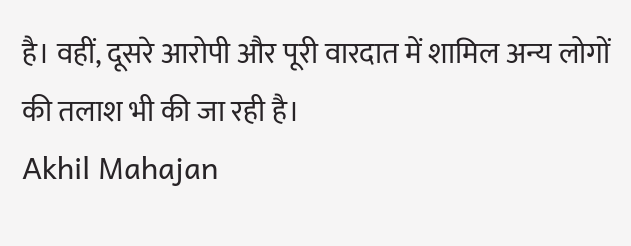है। वहीं, दूसरे आरोपी और पूरी वारदात में शामिल अन्य लोगों की तलाश भी की जा रही है।
Akhil Mahajan